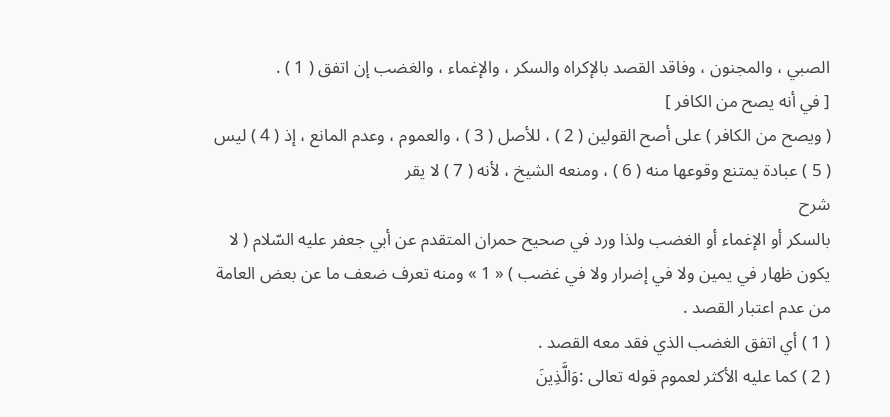الصبي ، والمجنون ، وفاقد القصد بالإكراه والسكر ، والإغماء ، والغضب إن اتفق ( 1 ) .
[ في أنه يصح من الكافر ]
( ويصح من الكافر ) على أصح القولين ( 2 ) ، للأصل ( 3 ) ، والعموم ، وعدم المانع ، إذ ( 4 ) ليس ( 5 ) عبادة يمتنع وقوعها منه ( 6 ) ، ومنعه الشيخ ، لأنه ( 7 ) لا يقر
شرح
بالسكر أو الإغماء أو الغضب ولذا ورد في صحيح حمران المتقدم عن أبي جعفر عليه السّلام ( لا يكون ظهار في يمين ولا في إضرار ولا في غضب ) « 1 » ومنه تعرف ضعف ما عن بعض العامة من عدم اعتبار القصد .
( 1 ) أي اتفق الغضب الذي فقد معه القصد .
( 2 ) كما عليه الأكثر لعموم قوله تعالى :وَالَّذِينَ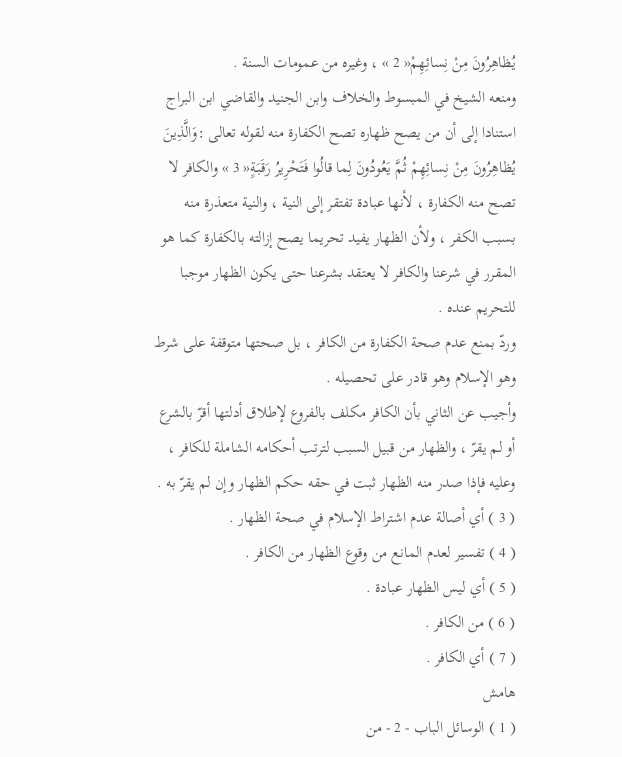يُظاهِرُونَ مِنْ نِسائِهِمْ« 2 » ، وغيره من عمومات السنة .
ومنعه الشيخ في المبسوط والخلاف وابن الجنيد والقاضي ابن البراج استنادا إلى أن من يصح ظهاره تصح الكفارة منه لقوله تعالى :وَالَّذِينَ يُظاهِرُونَ مِنْ نِسائِهِمْ ثُمَّ يَعُودُونَ لِما قالُوا فَتَحْرِيرُ رَقَبَةٍ« 3 » والكافر لا تصح منه الكفارة ، لأنها عبادة تفتقر إلى النية ، والنية متعذرة منه بسبب الكفر ، ولأن الظهار يفيد تحريما يصح إزالته بالكفارة كما هو المقرر في شرعنا والكافر لا يعتقد بشرعنا حتى يكون الظهار موجبا للتحريم عنده .
وردّ بمنع عدم صحة الكفارة من الكافر ، بل صحتها متوقفة على شرط وهو الإسلام وهو قادر على تحصيله .
وأجيب عن الثاني بأن الكافر مكلف بالفروع لإطلاق أدلتها أقرّ بالشرع أو لم يقرّ ، والظهار من قبيل السبب لترتب أحكامه الشاملة للكافر ، وعليه فإذا صدر منه الظهار ثبت في حقه حكم الظهار وإن لم يقرّ به .
( 3 ) أي أصالة عدم اشتراط الإسلام في صحة الظهار .
( 4 ) تفسير لعدم المانع من وقوع الظهار من الكافر .
( 5 ) أي ليس الظهار عبادة .
( 6 ) من الكافر .
( 7 ) أي الكافر .
هامش
( 1 ) الوسائل الباب - 2 - من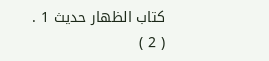كتاب الظهار حديث 1 .
( 2 )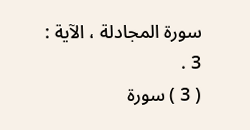سورة المجادلة ، الآية : 3 .
( 3 ) سورة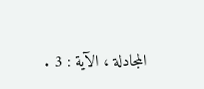المجادلة ، الآية : 3 .